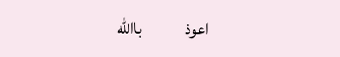اعوذ             باالله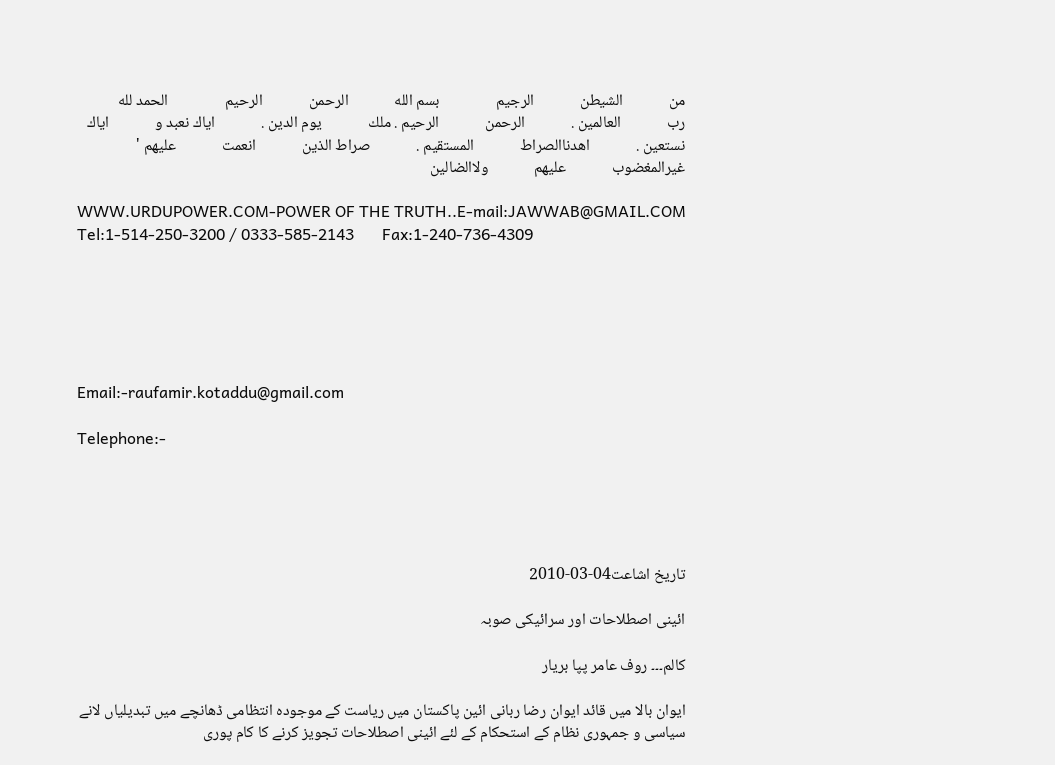من             الشيطن             الرجيم                بسم الله             الرحمن             الرحيم                الحمد لله              رب             العالمين .             الرحمن             الرحيم . ملك             يوم الدين .             اياك نعبد و             اياك             نستعين .             اهدناالصراط             المستقيم .             صراط الذين             انعمت             عليهم '             غيرالمغضوب             عليهم             ولاالضالين

WWW.URDUPOWER.COM-POWER OF THE TRUTH..E-mail:JAWWAB@GMAIL.COM     Tel:1-514-250-3200 / 0333-585-2143       Fax:1-240-736-4309






Email:-raufamir.kotaddu@gmail.com

Telephone:-





تاریخ اشاعت04-03-2010

ائینی اصطلاحات اور سرائیکی صوبہ

کالم۔۔۔ روف عامر پپا بریار

ایوان بالا میں قائد ایوان رضا ربانی ائین پاکستان میں ریاست کے موجودہ انتظامی ڈھانچے میں تبدیلیاں لانے سیاسی و جمہوری نظام کے استحکام کے لئے ائینی اصطلاحات تجویز کرنے کا کام پوری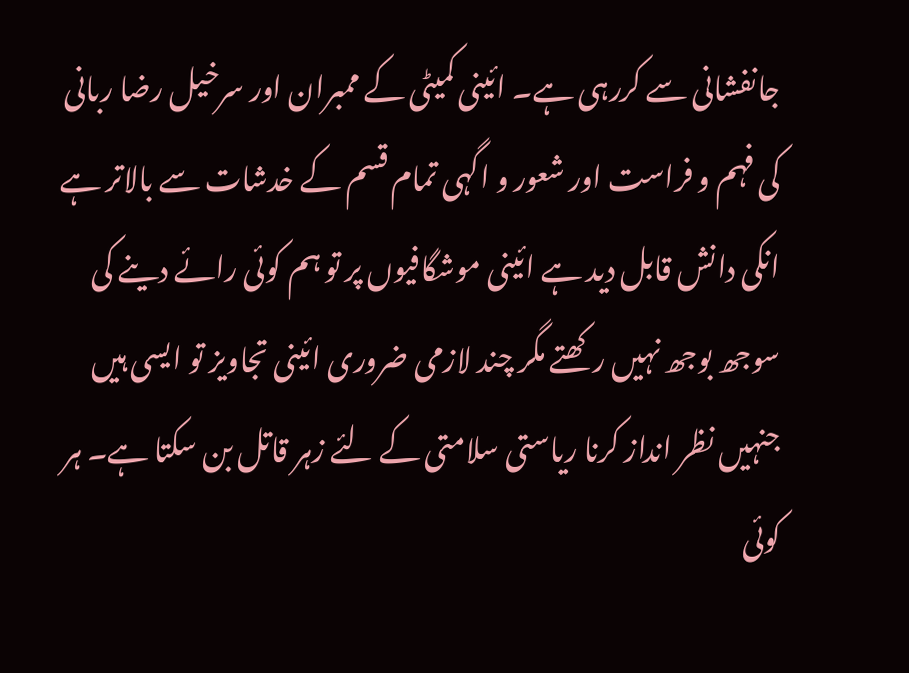جانفشانی سے کررہی ہے۔ ائینی کمیٹی کے ممبران اور سرخیل رضا ربانی کی فہم و فراست اور شعور و اگہی تمام قسم کے خدشات سے بالاتر ہے انکی دانش قابل دید ہے ائینی موشگافیوں پر تو ہم کوئی رائے دینے کی سوجھ بوجھ نہیں رکھتے مگر چند لازمی ضروری ائینی تجاویز تو ایسی ہیں جنہیں نظر انداز کرنا ریاستی سلامتی کے لئے زہر قاتل بن سکتا ہے۔ ہر کوئی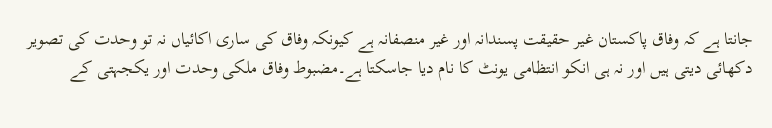جانتا ہے کہ وفاق پاکستان غیر حقیقت پسندانہ اور غیر منصفانہ ہے کیونکہ وفاق کی ساری اکائیاں نہ تو وحدت کی تصویر دکھائی دیتی ہیں اور نہ ہی انکو انتظامی یونٹ کا نام دیا جاسکتا ہے۔مضبوط وفاق ملکی وحدت اور یکجہتی کے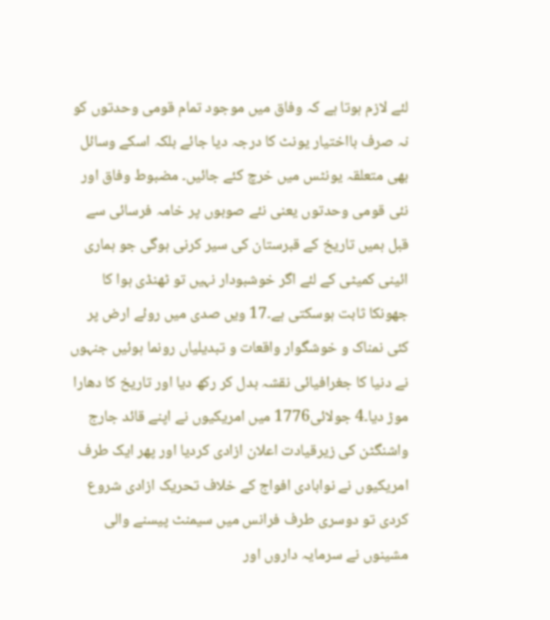لئے لازم ہوتا ہے کہ وفاق میں موجود تمام قومی وحدتوں کو نہ صرف بااختیار یونٹ کا درجہ دیا جائے بلکہ اسکے وسائل بھی متعلقہ یونٹس میں خرچ کئے جائیں۔ مضبوط وفاق اور نئی قومی وحدتوں یعنی نئے صوبوں پر خامہ فرسائی سے قبل ہمیں تاریخ کے قبرستان کی سیر کرنی ہوگی جو ہماری ائینی کمیٹی کے لئے اگر خوشبودار نہیں تو ٹھنڈی ہوا کا جھونکا ثابت ہوسکتی ہے۔17 ویں صدی میں روئے ارض پر کئی نمناک و خوشگوار واقعات و تبدیلیاں رونما ہوئیں جنہوں نے دنیا کا جغرافیائی نقشہ بدل کر رکھ دیا اور تاریخ کا دھارا موڑ دیا۔4 جولائی1776 میں امریکیوں نے اپنے قائد جارج واشنگٹن کی زیرقیادت اعلان ازادی کردیا اور پھر ایک طرف امریکیوں نے نوابادی افواج کے خلاف تحریک ازادی شروع کردی تو دوسری طرف فرانس میں سیمنٹ پیسنے والی مشینوں نے سرمایہ داروں اور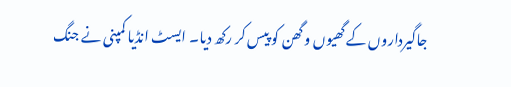جاگیرداروں کے گھیوں و گھن کو پیس کر رکھ دیا۔ ایسٹ انڈیا کمپنی نے جنگ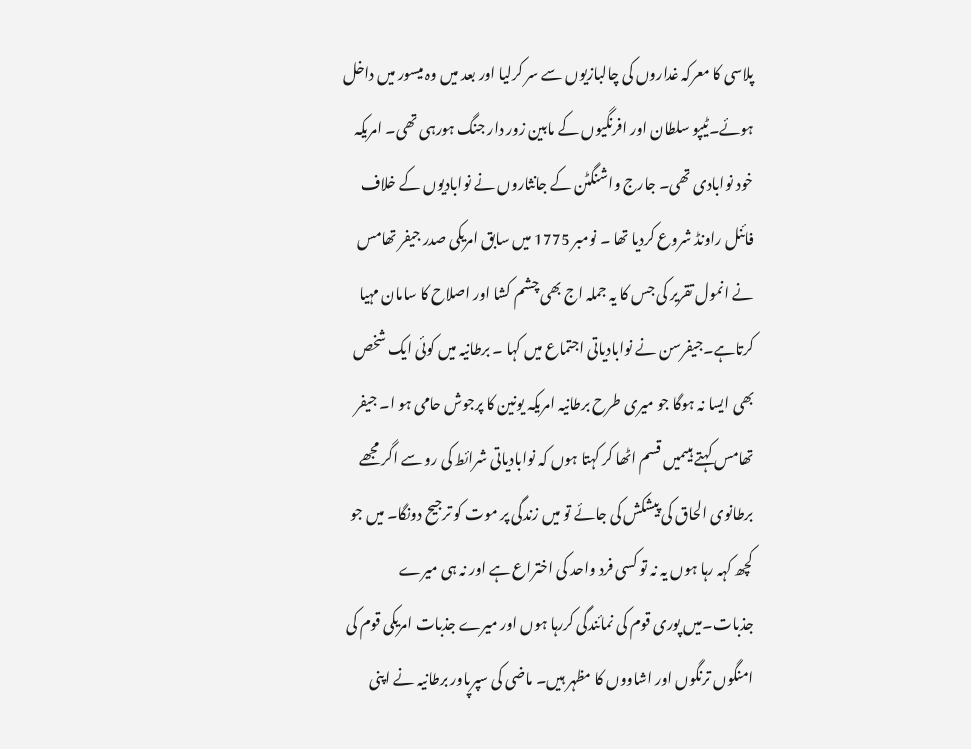پلاسی کا معرکہ غداروں کی چالبازیوں سے سر کرلیا اور بعد میں وہ میسور میں داخل ہوئے۔ٹیپو سلطان اور افرنگیوں کے مابین زور دار جنگ ہورہی تھی۔ امریکہ خود نوابادی تھی۔ جارج واشنگٹن کے جانثاروں نے نوابادیوں کے خلاف فائنل راونڈ شروع کردیا تھا ۔ نومبر 1775 میں سابق امریکی صدر جیفر تھامس نے انمول تقریر کی جس کا یہ جملہ اج بھی چشم کشا اور اصلاح کا سامان مہیا کرتاہے۔جیفرسن نے نوابادیاتی اجتماع میں کہا ۔ برطانیہ میں کوئی ایک شخص بھی ایسا نہ ہوگا جو میری طرح برطانیہ امریکہ یونین کا پرجوش حامی ہو ا۔ جیفر تھامس کہتے ہیںمیں قسم اٹھا کر کہتا ہوں کہ نوابادیاتی شرائط کی رو سے اگر مجھے برطانوی الحاق کی پیشکش کی جائے تو میں زندگی پر موت کو ترجیح دونگا۔ میں جو کچھ کہہ رہا ہوں یہ نہ تو کسی فرد واحد کی اختراع ہے اور نہ ہی میرے جذبات۔میں پوری قوم کی نمائندگی کررہا ہوں اور میرے جذبات امریکی قوم کی امنگوں ترنگوں اور اشاووں کا مظہر ہیں۔ ماضی کی سپرپاور برطانیہ نے اپنی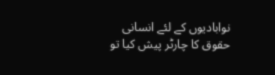نوابادیوں کے لئے انسانی حقوق کا چارٹر پیش کیا تو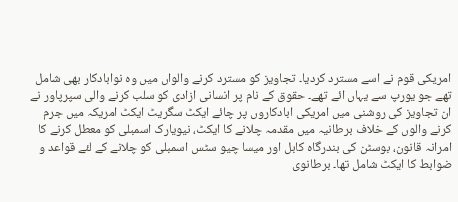امریکی قوم نے اسے مسترد کردیا۔ تجاویز کو مسترد کرنے والواں میں وہ نوابادکار بھی شامل تھے جو یورپ سے یہاں ائے تھے۔ حقوق کے نام پر انسانی ازادی کو سلب کرنے والی سپرپاور نے ان تجاویز کی روشنی میں امریکی ابادکاروں پر چائے ایکٹ سگریٹ ایکٹ امریکہ میں جرم کرنے والوں کے خلاف برطانیہ میں مقدمہ چلانے کا ایکٹ، نیویارک اسمبلی کو معطل کرنے کا امرانہ قانون، بوسٹن کی بندرگاہ کابل اور میسا چیو سٹس اسمبلی کو چلانے کے لئے قواعد و ضوابط کا ایکٹ شامل تھا۔ برطانوی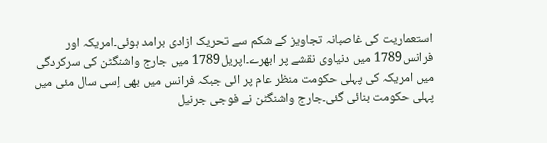استعماریت کی غاصبانہ تجاویز کے شکم سے تحریک ازادی برامد ہوئی۔امریکہ اور فرانس1789 میں دنیاوی نقشے پر ابھرے۔اپریل1789 میں جارج واشنگٹن کی سرکردگی میں امریکہ کی پہلی حکومت منظر عام پر ائی جبکہ فرانس میں بھی اٍسی سال مئی میں پہلی حکومت بنائی گئی۔جارج واشنگٹن نے فوجی جرنیل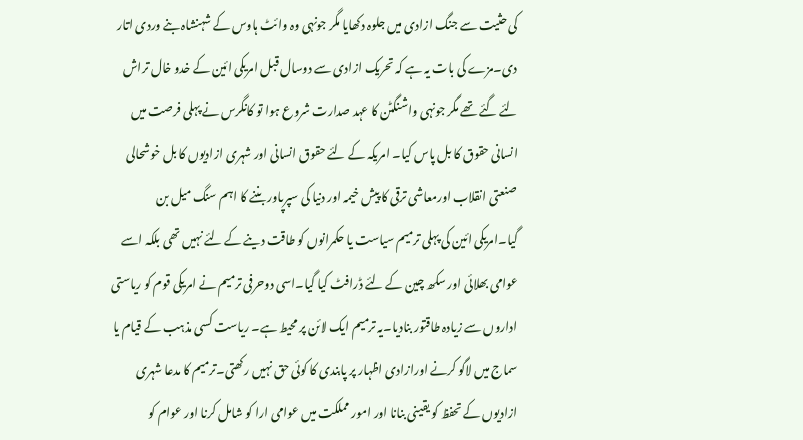کی حثیت سے جنگ ازادی میں جلوہ دکھایا مگر جونہی وہ وائٹ ہاوس کے شہنشاہ بنے وردی اتار دی۔مزے کی بات یہ ہے کہ تحریک ازادی سے دوسال قبل امریکی ائین کے خدو خال تراش لئے گئے تھے مگر جونہی واشنگٹن کا عہد صدارت شروع ہوا تو کانگرس نے پہلی فرصت میں انسانی حقوق کا بل پاس کیا۔ امریکہ کے لئے حقوق انسانی اور شہری ازادیوں کا بل خوشحالی صنعتی انقلاب اورمعاشی ترقی کا پیش خیمہ اور دنیا کی سپرپاور بننے کا اہم سنگ میل بن گیا۔امریکی ائین کی پہلی ترمیم سیاست یا حکمرانوں کو طاقت دینے کے لئے نہیں تھی بلکہ اسے عوامی بھلائی اور سکھ چین کے لئے ڈرافٹ کیا گیا۔اسی دوحرفی ترمیم نے امریکی قوم کو ریاستی اداروں سے زیادہ طاقتور بنادیا۔یہ ترمیم ایک لائن پر محیط ہے۔ ریاست کسی مذہب کے قیام یا سماج میں لاگو کرنے اورازادی اظہار پر پابندی کا کوئی حق نہیں رکھتی۔ترمیم کا مدعا شہری ازادیوں کے تحفظ کو یقینی بنانا اور امور مملکت میں عوامی ارا کو شامل کرنا اور عوام کو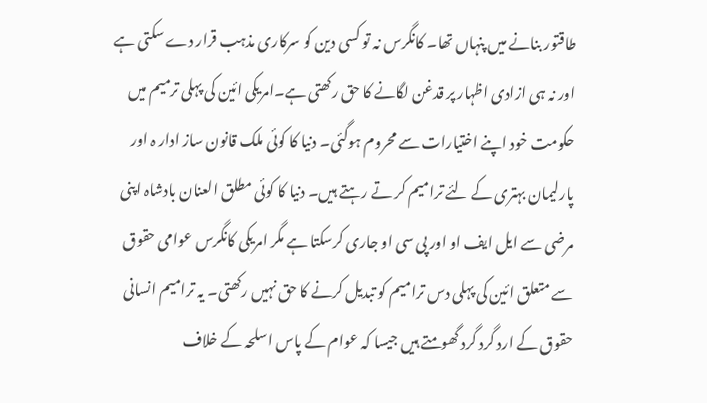طاقتور بنانے میں پنہاں تھا۔ کانگرس نہ تو کسی دین کو سرکاری مذہب قرار دے سکتی ہے اور نہ ہی ازادی اظہار پر قدغن لگانے کا حق رکھتی ہے۔امریکی ائین کی پہلی ترمیم میں حکومت خود اپنے اختیارات سے محروم ہوگئی۔ دنیا کا کوئی ملک قانون ساز ادار ہ اور پارلیمان بہتری کے لئے ترامیم کر تے رہتے ہیں۔ دنیا کا کوئی مطلق العنان بادشاہ اپنی مرضی سے ایل ایف او اور پی سی او جاری کرسکتا ہے مگر امریکی کانگرس عوامی حقوق سے متعلق ائین کی پہلی دس ترامیم کو تبدیل کرنے کا حق نہیں رکھتی۔ یہ ترامیم انسانی حقوق کے ارد گرد گرد گھومتے ہیں جیسا کہ عوام کے پاس اسلحہ کے خلاف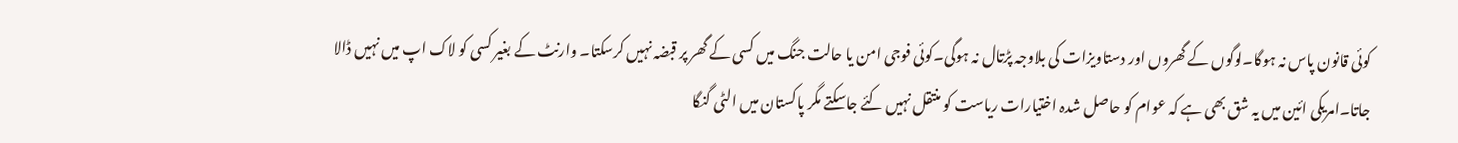کوئی قانون پاس نہ ہوگا۔لوگوں کے گھروں اور دستاویزات کی بلاوجہ پڑتال نہ ہوگی۔کوئی فوجی امن یا حالت جنگ میں کسی کے گھر پر قبضہ نہیں کرسکتا۔ وارنٹ کے بغیر کسی کو لاک اپ میں نہیں ڈالا جاتا۔امریکی ائین میں یہ شق بھی ہے کہ عوام کو حاصل شدہ اختیارات ریاست کو منتقل نہیں کئے جاسکتے مگر پاکستان میں الٹی گنگا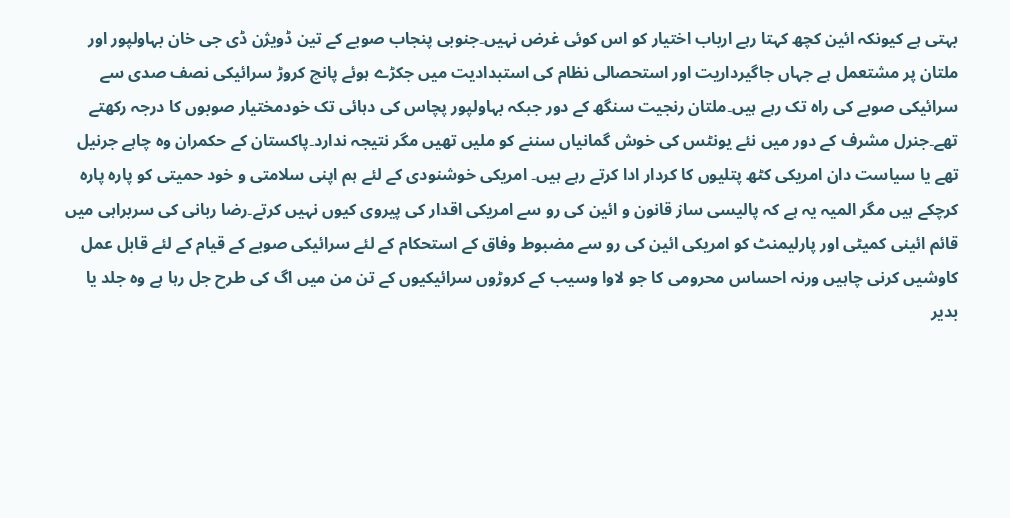بہتی ہے کیونکہ ائین کچھ کہتا رہے ارباب اختیار کو اس کوئی غرض نہیں۔جنوبی پنجاب صوبے کے تین ڈویژن ڈی جی خان بہاولپور اور ملتان پر مشتعمل ہے جہاں جاگیرداریت اور استحصالی نظام کی استبدادیت میں جکڑے ہوئے پانچ کروڑ سرائیکی نصف صدی سے سرائیکی صوبے کی راہ تک رہے ہیں۔ملتان رنجیت سنگھ کے دور جبکہ بہاولپور پچاس کی دہائی تک خودمختیار صوبوں کا درجہ رکھتے تھے۔جنرل مشرف کے دور میں نئے یونٹس کی خوش گمانیاں سننے کو ملیں تھیں مگر نتیجہ ندارد۔پاکستان کے حکمران وہ چاہے جرنیل تھے یا سیاست دان امریکی کٹھ پتلیوں کا کردار ادا کرتے رہے ہیں۔ امریکی خوشنودی کے لئے ہم اپنی سلامتی و خود حمیتی کو پارہ پارہ کرچکے ہیں مگر المیہ یہ ہے کہ پالیسی ساز قانون و ائین کی رو سے امریکی اقدار کی پیروی کیوں نہیں کرتے۔رضا ربانی کی سربراہی میں قائم ائینی کمیٹی اور پارلیمنٹ کو امریکی ائین کی رو سے مضبوط وفاق کے استحکام کے لئے سرائیکی صوبے کے قیام کے لئے قابل عمل کاوشیں کرنی چاہیں ورنہ احساس محرومی کا جو لاوا وسیب کے کروڑوں سرائیکیوں کے تن من میں اگ کی طرح جل رہا ہے وہ جلد یا بدیر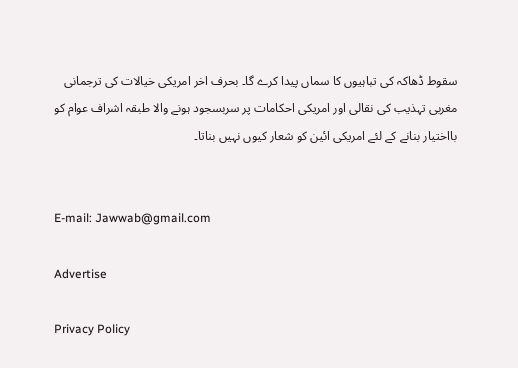سقوط ڈھاکہ کی تباہیوں کا سماں پیدا کرے گا۔ بحرف اخر امریکی خیالات کی ترجمانی مغربی تہذیب کی نقالی اور امریکی احکامات پر سربسجود ہونے والا طبقہ اشراف عوام کو بااختیار بنانے کے لئے امریکی ائین کو شعار کیوں نہیں بناتا۔


E-mail: Jawwab@gmail.com

Advertise

Privacy Policy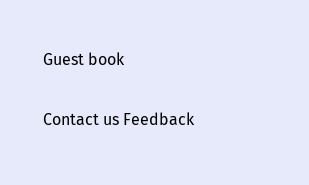Guest book

Contact us Feedback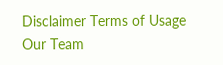Disclaimer Terms of Usage Our Team